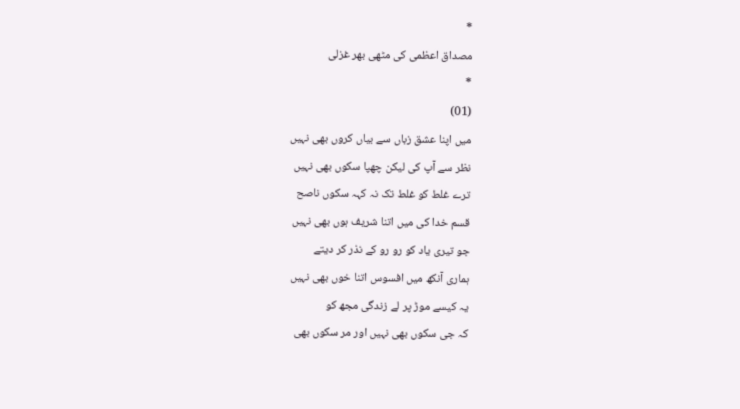*
مصداق اعظمی کی مٹھی بھر غزلی
*
(01)
میں اپنا عشق زباں سے بیاں کروں بھی نہیں
نظر سے آپ کی لیکن چھپا سکوں بھی نہیں
ترے غلط کو غلط تک نہ کہہ سکوں ناصح
قسم خدا کی میں اتنا شریف ہوں بھی نہیں
جو تیری یاد کو رو رو کے نذر کر دیتے
ہماری آنکھ میں افسوس اتنا خوں بھی نہیں
یہ کیسے موڑ پر لے زندگی مجھ کو
کہ جی سکوں بھی نہیں اور مر سکوں بھی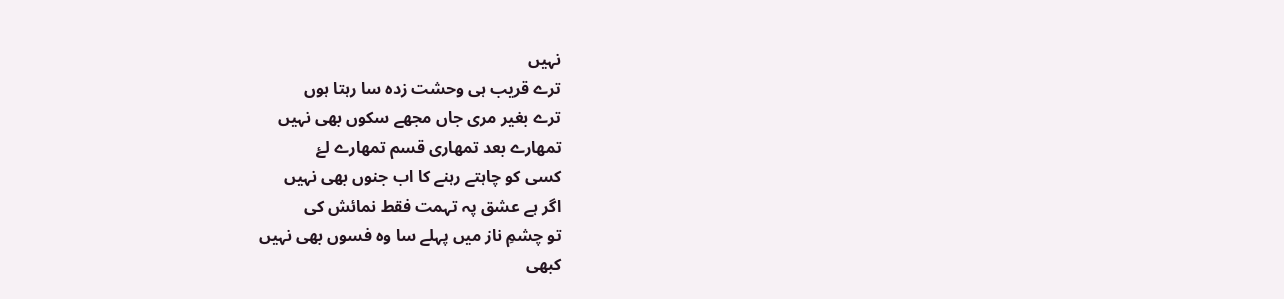نہیں
ترے قریب ہی وحشت زدہ سا رہتا ہوں
ترے بغیر مری جاں مجھے سکوں بھی نہیں
تمھارے بعد تمھاری قسم تمھارے لۓ
کسی کو چاہتے رہنے کا اب جنوں بھی نہیں
اگر ہے عشق پہ تہمت فقط نمائش کی
تو چشمِ ناز میں پہلے سا وہ فسوں بھی نہیں
کبھی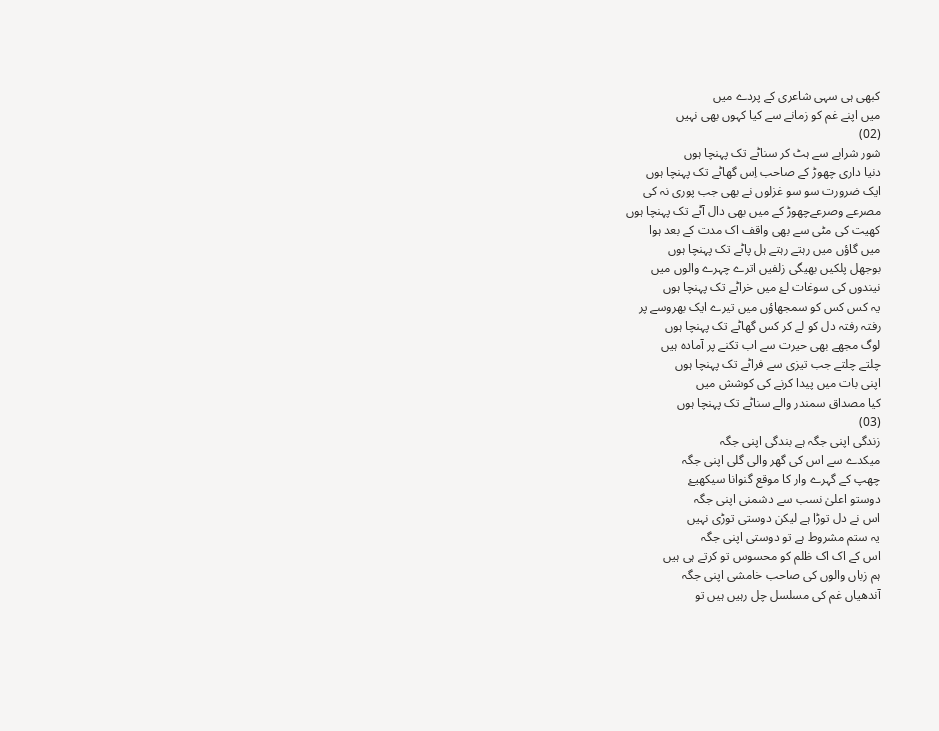کبھی ہی سہی شاعری کے پردے میں
میں اپنے غم کو زمانے سے کیا کہوں بھی نہیں
(02)
شور شرابے سے ہٹ کر سناٹے تک پہنچا ہوں
دنیا داری چھوڑ کے صاحب اِس گھاٹے تک پہنچا ہوں
ایک ضرورت سو سو غزلوں نے بھی جب پوری نہ کی
مصرعے وصرعےچھوڑ کے میں بھی دال آٹے تک پہنچا ہوں
کھیت کی مٹی سے بھی واقف اک مدت کے بعد ہوا
میں گاؤں میں رہتے رہتے ہل پاٹے تک پہنچا ہوں
بوجھل پلکیں بھیگی زلفیں اترے چہرے والوں میں
نیندوں کی سوغات لۓ میں خراٹے تک پہنچا ہوں
یہ کس کس کو سمجھاؤں میں تیرے ایک بھروسے پر
رفتہ رفتہ دل کو لے کر کس گھاٹے تک پہنچا ہوں
لوگ مجھے بھی حیرت سے اب تکنے پر آمادہ ہیں
چلتے چلتے جب تیزی سے فراٹے تک پہنچا ہوں
اپنی بات میں پیدا کرنے کی کوشش میں
کیا مصداق سمندر والے سناٹے تک پہنچا ہوں
(03)
زندگی اپنی جگہ ہے بندگی اپنی جگہ
میکدے سے اس کی گھر والی گلی اپنی جگہ
چھپ کے گہرے وار کا موقع گنوانا سیکھیۓ
دوستو اعلیٰ نسب سے دشمنی اپنی جگہ
اس نے دل توڑا ہے لیکن دوستی توڑی نہیں
یہ ستم مشروط ہے تو دوستی اپنی جگہ
اس کے اک اک ظلم کو محسوس تو کرتے ہی ہیں
ہم زباں والوں کی صاحب خامشی اپنی جگہ
آندھیاں غم کی مسلسل چل رہیں ہیں تو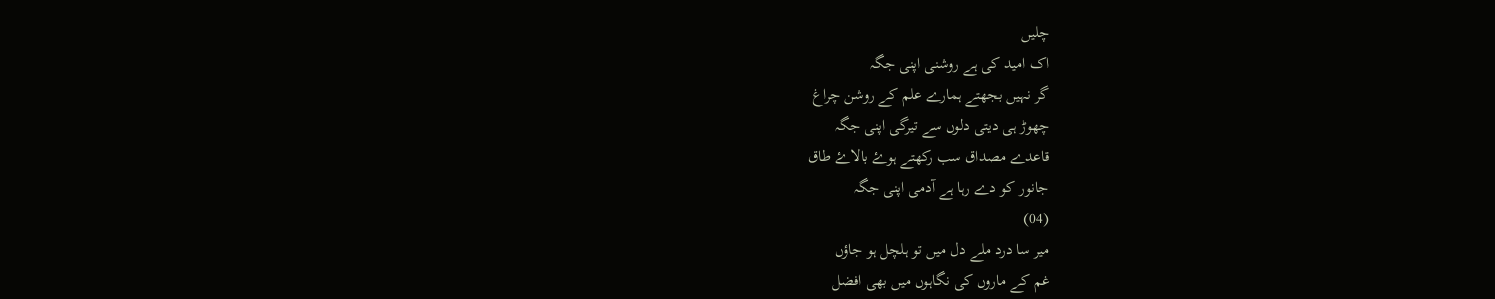چلیں
اک امید کی ہے روشنی اپنی جگہ
گر نہیں بجھتے ہمارے علم کے روشن چراغ
چھوڑ ہی دیتی دلوں سے تیرگی اپنی جگہ
قاعدے مصداق سب رکھتے ہوۓ بالاۓ طاق
جانور کو دے رہا ہے آدمی اپنی جگہ
(04)
میر سا درد ملے دل میں تو ہلچل ہو جاؤں
غم کے ماروں کی نگاہوں میں بھی افضل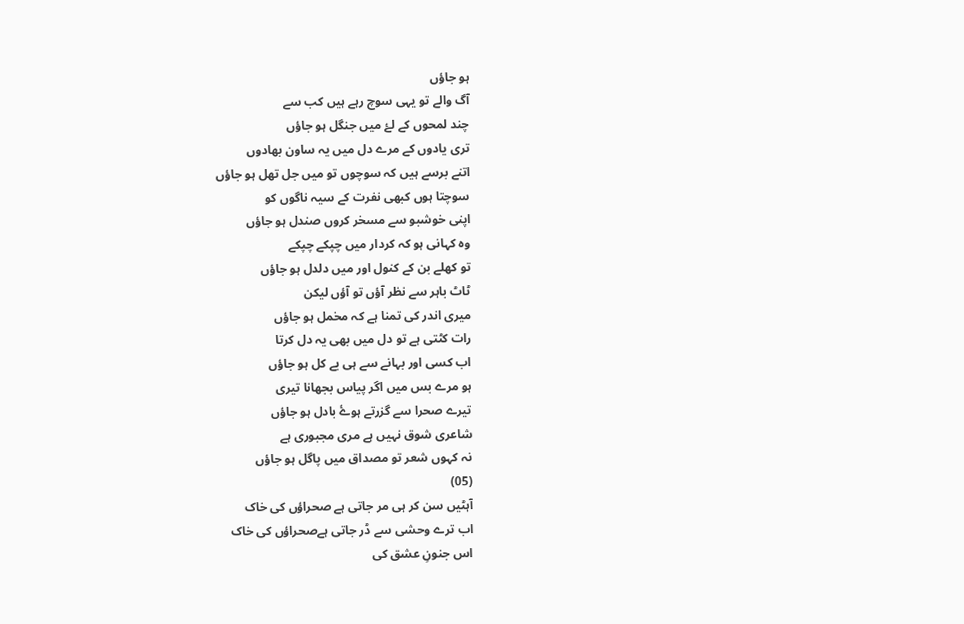ہو جاؤں
آگ والے تو یہی سوچ رہے ہیں کب سے
چند لمحوں کے لۓ میں جنگل ہو جاؤں
تری یادوں کے مرے دل میں یہ ساون بھادوں
اتنے برسے ہیں کہ سوچوں تو میں جل تھل ہو جاؤں
سوچتا ہوں کبھی نفرت کے سیہ ناگوں کو
اپنی خوشبو سے مسخر کروں صندل ہو جاؤں
وہ کہانی ہو کہ کردار میں چپکے چپکے
تو کھلے بن کے کنول اور میں دلدل ہو جاؤں
ٹاٹ باہر سے نظر آؤں تو آؤں لیکن
میری اندر کی تمنا ہے کہ مخمل ہو جاؤں
رات کٹتی ہے تو دل میں بھی یہ دل کرتا
اب کسی اور بہانے سے ہی بے کل ہو جاؤں
ہو مرے بس میں اگر پیاس بجھانا تیری
تیرے صحرا سے گزرتے ہوۓ بادل ہو جاؤں
شاعری شوق نہیں ہے مری مجبوری ہے
نہ کہوں شعر تو مصداق میں پاگل ہو جاؤں
(05)
آہٹیں سن کر ہی مر جاتی ہے صحراؤں کی خاک
اب ترے وحشی سے ڈر جاتی ہےصحراؤں کی خاک
اس جنونِ عشق کی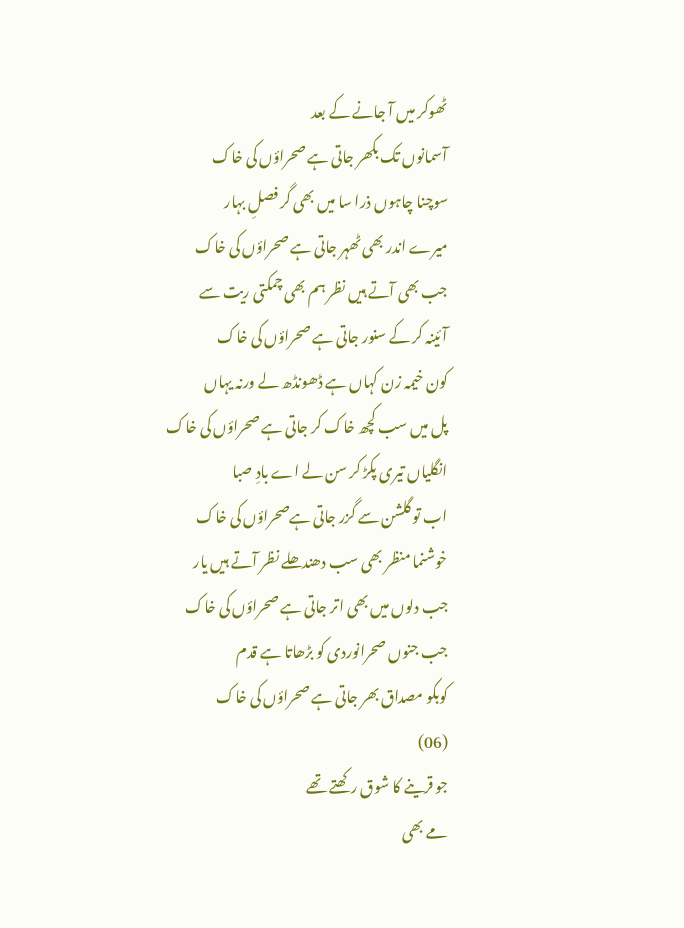ٹھوکر میں آ جانے کے بعد
آسمانوں تک بکھر جاتی ہے صحراؤں کی خاک
سوچنا چاہوں ذرا سا میں بھی گر فصلِ بہار
میرے اندر بھی ٹھہر جاتی ہے صحراؤں کی خاک
جب بھی آتے ہیں نظر ہم بھی چمکتی ریت سے
آئینہ کر کے سنور جاتی ہے صحراؤں کی خاک
کون خیمہ زن کہاں ہے ڈھونڈھ لے ورنہ یہاں
پل میں سب کچھ خاک کر جاتی ہے صحراؤں کی خاک
انگلیاں تیری پکڑ کر سن لے اے بادِ صبا
اب تو گلشن سے گزر جاتی ہےصحراؤں کی خاک
خوشنما منظر بھی سب دھندھلے نظر آتے ہیں یار
جب دلوں میں بھی اتر جاتی ہے صحراؤں کی خاک
جب جنوں صحرانوردی کو بڑھاتا ہے قدم
کوبکو مصداق بھر جاتی ہے صحراؤں کی خاک
(06)
جو قرینے کا شوق رکھتے تھے
مے بھی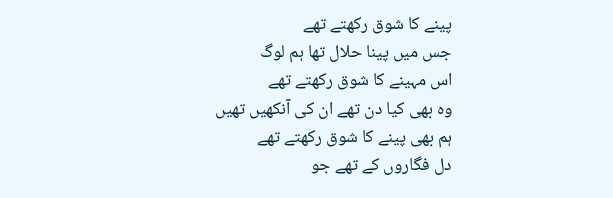پینے کا شوق رکھتے تھے
جس میں پینا حلال تھا ہم لوگ
اس مہینے کا شوق رکھتے تھے
وہ بھی کیا دن تھے ان کی آنکھیں تھیں
ہم بھی پینے کا شوق رکھتے تھے
دل فگاروں کے تھے جو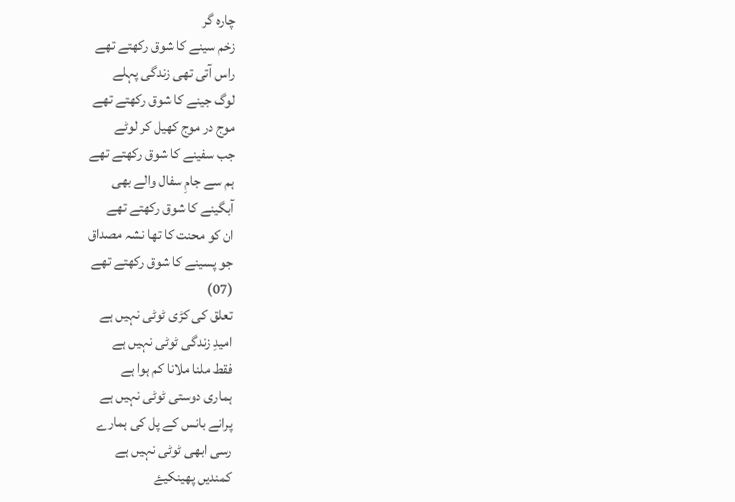چارہ گر
زخم سینے کا شوق رکھتے تھے
راس آتی تھی زندگی پہلے
لوگ جینے کا شوق رکھتے تھے
موج در موج کھیل کر لوٹے
جب سفینے کا شوق رکھتے تھے
ہم سے جامِ سفال والے بھی
آبگینے کا شوق رکھتے تھے
ان کو محنت کا تھا نشہ مصداق
جو پسینے کا شوق رکھتے تھے
(07)
تعلق کی کڑی ٹوٹی نہیں ہے
امیدِ زندگی ٹوٹی نہیں ہے
فقط ملنا ملانا کم ہوا ہے
ہماری دوستی ٹوٹی نہیں ہے
پرانے بانس کے پل کی ہمارے
رسی ابھی ٹوٹی نہیں ہے
کمندیں پھینکیۓ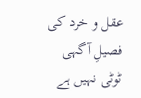عقل و خرد کی
فصیلِ آگہی ٹوٹی نہیں ہے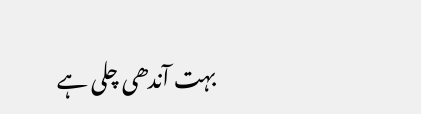بہت آندھی چلی ہے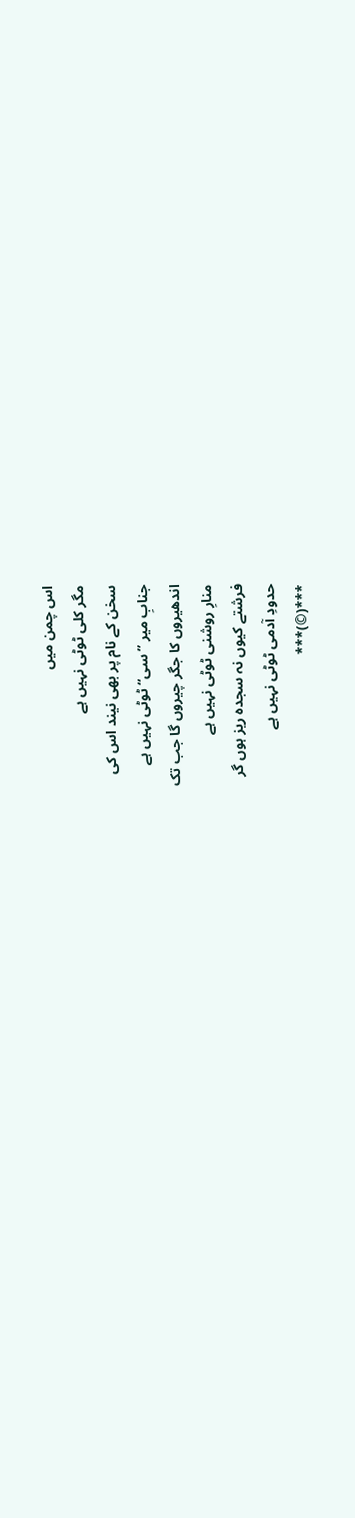اس چمن میں
مگر کلی ٹوٹی نہیں ہے
سخن کے نام پر بھی نیند اس کی
جنابِ میر ”سی“ ٹوٹی نہیں ہے
اندھیروں کا جگر چیروں گا جب تک
منارِ روشنی ٹوٹی نہیں ہے
فرشتے کیوں نہ سجدہ ریز ہوں گر
حدودِ آدمی ٹوٹی نہیں ہے
***(©)***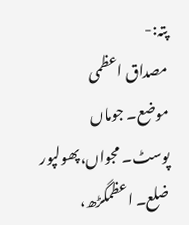پتہ:-
مصداق اعظمی
موضع۔ جوماں
پوسٹ۔ مجواں،پھولپور
ضلع۔ اعظمگڑھ،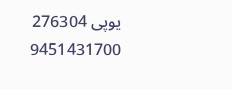یوپی 276304
9451431700